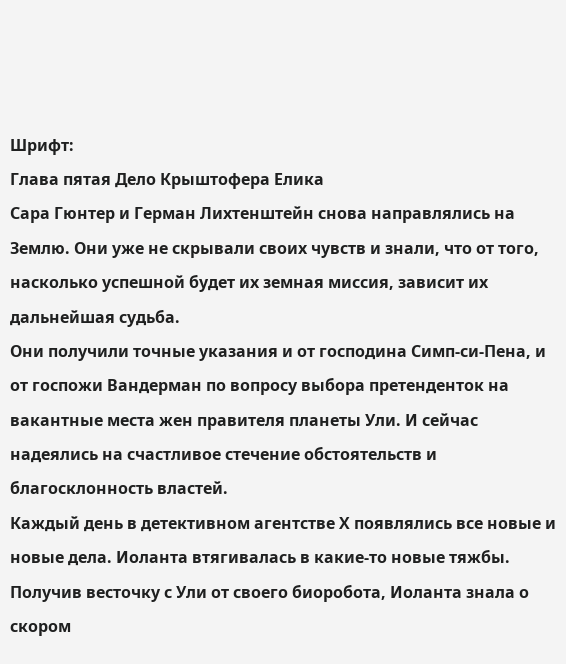Шрифт:
Глава пятая Дело Крыштофера Елика
Сара Гюнтер и Герман Лихтенштейн снова направлялись на Землю. Они уже не скрывали своих чувств и знали, что от того, насколько успешной будет их земная миссия, зависит их дальнейшая судьба.
Они получили точные указания и от господина Симп-си-Пена, и от госпожи Вандерман по вопросу выбора претенденток на вакантные места жен правителя планеты Ули. И сейчас надеялись на счастливое стечение обстоятельств и благосклонность властей.
Каждый день в детективном агентстве Х появлялись все новые и новые дела. Иоланта втягивалась в какие-то новые тяжбы. Получив весточку с Ули от своего биоробота, Иоланта знала о скором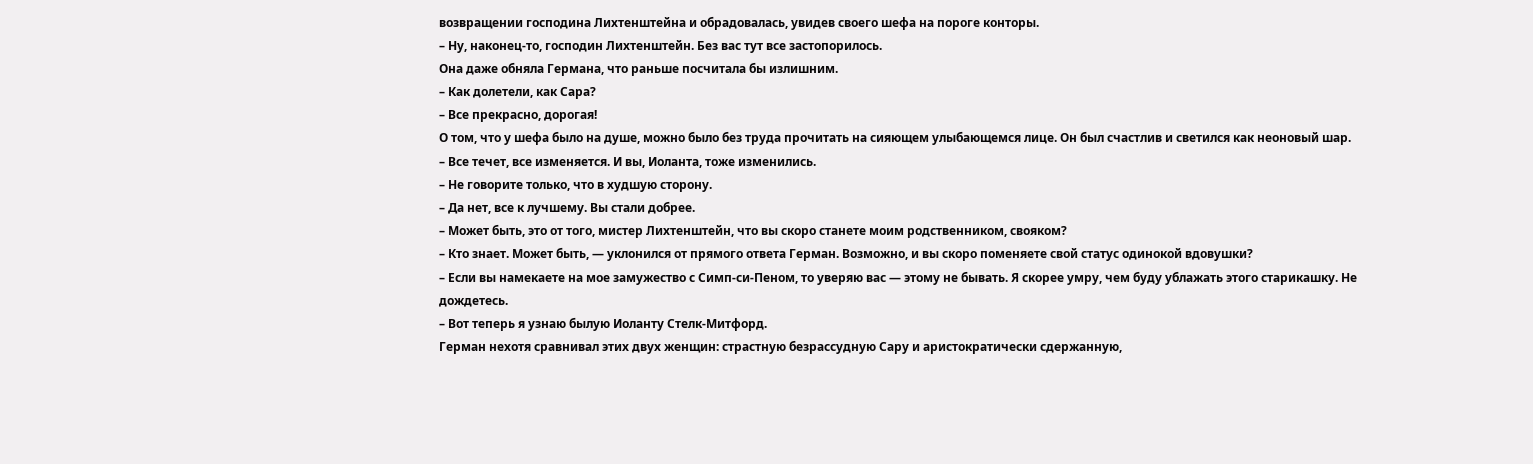возвращении господина Лихтенштейна и обрадовалась, увидев своего шефа на пороге конторы.
– Ну, наконец-то, господин Лихтенштейн. Без вас тут все застопорилось.
Она даже обняла Германа, что раньше посчитала бы излишним.
– Как долетели, как Сара?
– Все прекрасно, дорогая!
О том, что у шефа было на душе, можно было без труда прочитать на сияющем улыбающемся лице. Он был счастлив и светился как неоновый шар.
– Все течет, все изменяется. И вы, Иоланта, тоже изменились.
– Не говорите только, что в худшую сторону.
– Да нет, все к лучшему. Вы стали добрее.
– Может быть, это от того, мистер Лихтенштейн, что вы скоро станете моим родственником, свояком?
– Кто знает. Может быть, ― уклонился от прямого ответа Герман. Возможно, и вы скоро поменяете свой статус одинокой вдовушки?
– Если вы намекаете на мое замужество с Симп-си-Пеном, то уверяю вас ― этому не бывать. Я скорее умру, чем буду ублажать этого старикашку. Не дождетесь.
– Вот теперь я узнаю былую Иоланту Стелк-Митфорд.
Герман нехотя сравнивал этих двух женщин: страстную безрассудную Сару и аристократически сдержанную,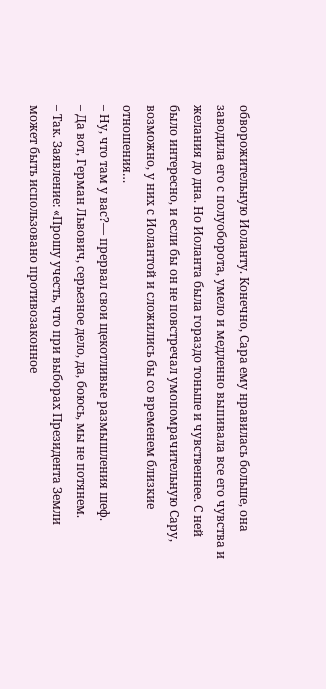обворожительную Иоланту. Конечно, Сара ему нравилась больше, она заводила его с полуоборота, умело и медленно выпивала все его чувства и желания до дна. Но Иоланта была гораздо тоньше и чувственнее. С ней было интересно, и если бы он не повстречал умопомрачительную Сару, возможно, у них с Иолантой и сложились бы со временем близкие отношения…
– Ну, что там у вас?― прервал свои щекотливые размышления шеф.
– Да вот, Герман Львович, серьезное дело, да, боюсь, мы не потянем.
– Так. Заявление: «Прошу учесть, что при выборах Президента Земли может быть использовано противозаконное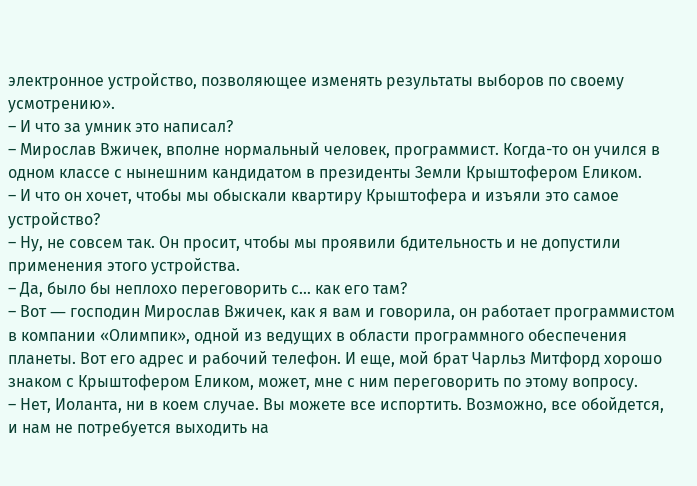электронное устройство, позволяющее изменять результаты выборов по своему усмотрению».
– И что за умник это написал?
– Мирослав Вжичек, вполне нормальный человек, программист. Когда-то он учился в одном классе с нынешним кандидатом в президенты Земли Крыштофером Еликом.
– И что он хочет, чтобы мы обыскали квартиру Крыштофера и изъяли это самое устройство?
– Ну, не совсем так. Он просит, чтобы мы проявили бдительность и не допустили применения этого устройства.
– Да, было бы неплохо переговорить с… как его там?
– Вот ― господин Мирослав Вжичек, как я вам и говорила, он работает программистом в компании «Олимпик», одной из ведущих в области программного обеспечения планеты. Вот его адрес и рабочий телефон. И еще, мой брат Чарльз Митфорд хорошо знаком с Крыштофером Еликом, может, мне с ним переговорить по этому вопросу.
– Нет, Иоланта, ни в коем случае. Вы можете все испортить. Возможно, все обойдется, и нам не потребуется выходить на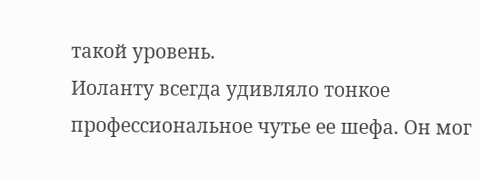такой уровень.
Иоланту всегда удивляло тонкое профессиональное чутье ее шефа. Он мог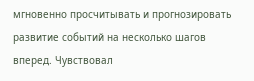мгновенно просчитывать и прогнозировать развитие событий на несколько шагов вперед. Чувствовал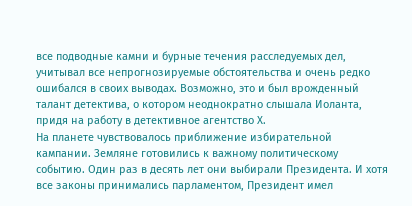все подводные камни и бурные течения расследуемых дел, учитывал все непрогнозируемые обстоятельства и очень редко ошибался в своих выводах. Возможно, это и был врожденный талант детектива, о котором неоднократно слышала Иоланта, придя на работу в детективное агентство Х.
На планете чувствовалось приближение избирательной кампании. Земляне готовились к важному политическому событию. Один раз в десять лет они выбирали Президента. И хотя все законы принимались парламентом, Президент имел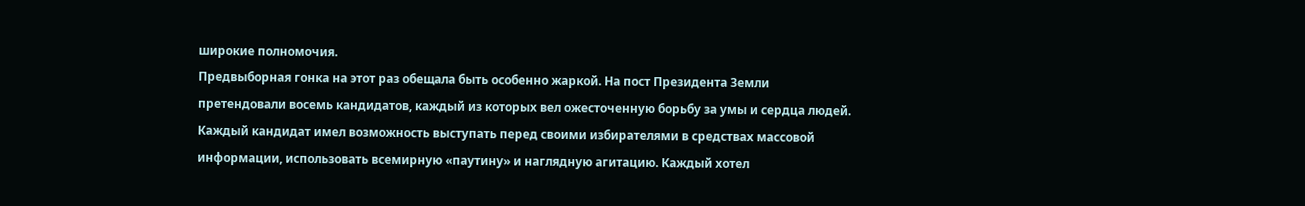широкие полномочия.
Предвыборная гонка на этот раз обещала быть особенно жаркой. На пост Президента Земли претендовали восемь кандидатов, каждый из которых вел ожесточенную борьбу за умы и сердца людей. Каждый кандидат имел возможность выступать перед своими избирателями в средствах массовой информации, использовать всемирную «паутину» и наглядную агитацию. Каждый хотел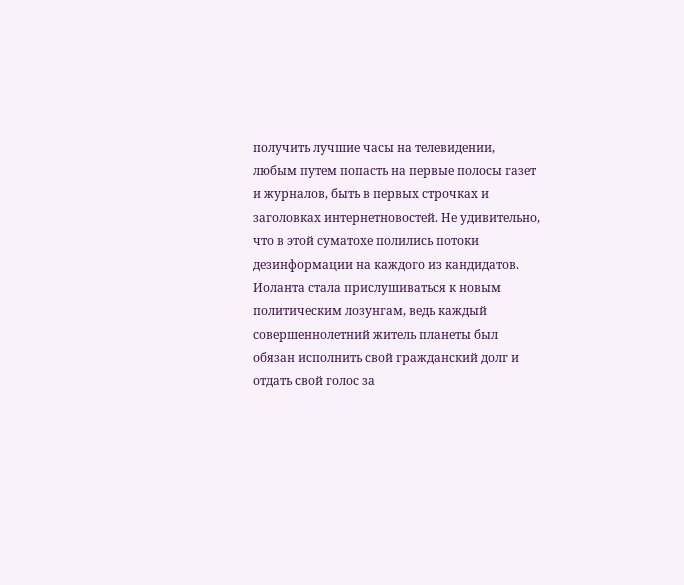получить лучшие часы на телевидении, любым путем попасть на первые полосы газет и журналов, быть в первых строчках и заголовках интернетновостей. Не удивительно, что в этой суматохе полились потоки дезинформации на каждого из кандидатов.
Иоланта стала прислушиваться к новым политическим лозунгам, ведь каждый совершеннолетний житель планеты был обязан исполнить свой гражданский долг и отдать свой голос за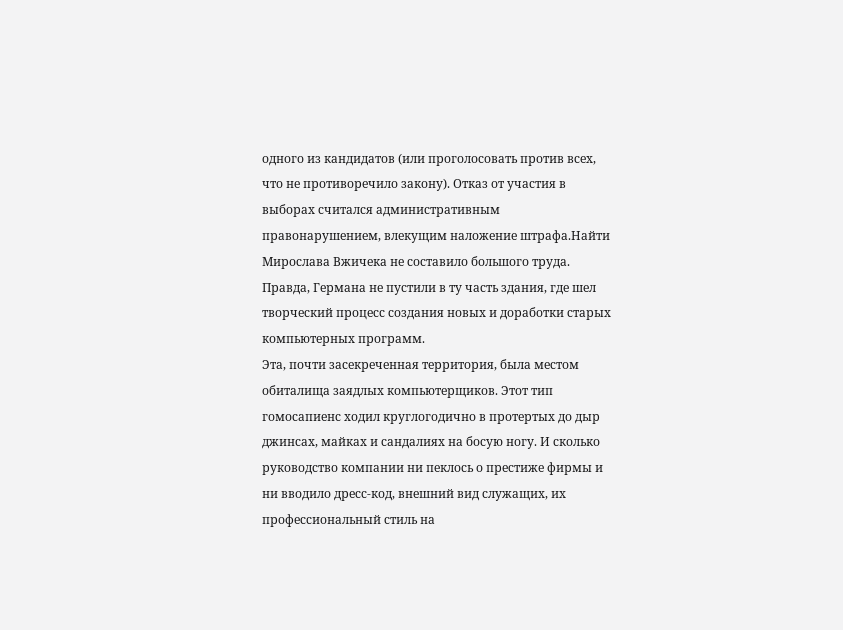одного из кандидатов (или проголосовать против всех, что не противоречило закону). Отказ от участия в выборах считался административным правонарушением, влекущим наложение штрафа.Найти Мирослава Вжичека не составило большого труда. Правда, Германа не пустили в ту часть здания, где шел творческий процесс создания новых и доработки старых компьютерных программ.
Эта, почти засекреченная территория, была местом обиталища заядлых компьютерщиков. Этот тип гомосапиенс ходил круглогодично в протертых до дыр джинсах, майках и сандалиях на босую ногу. И сколько руководство компании ни пеклось о престиже фирмы и ни вводило дресс-код, внешний вид служащих, их профессиональный стиль на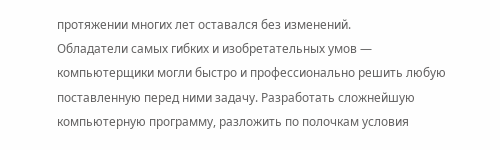протяжении многих лет оставался без изменений.
Обладатели самых гибких и изобретательных умов ― компьютерщики могли быстро и профессионально решить любую поставленную перед ними задачу. Разработать сложнейшую компьютерную программу, разложить по полочкам условия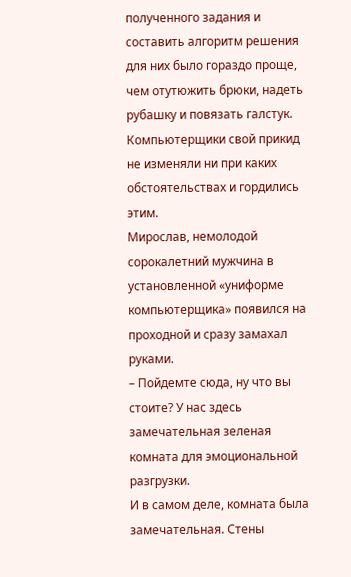полученного задания и составить алгоритм решения для них было гораздо проще, чем отутюжить брюки, надеть рубашку и повязать галстук. Компьютерщики свой прикид не изменяли ни при каких обстоятельствах и гордились этим.
Мирослав, немолодой сорокалетний мужчина в установленной «униформе компьютерщика» появился на проходной и сразу замахал руками.
– Пойдемте сюда, ну что вы стоите? У нас здесь замечательная зеленая комната для эмоциональной разгрузки.
И в самом деле, комната была замечательная. Стены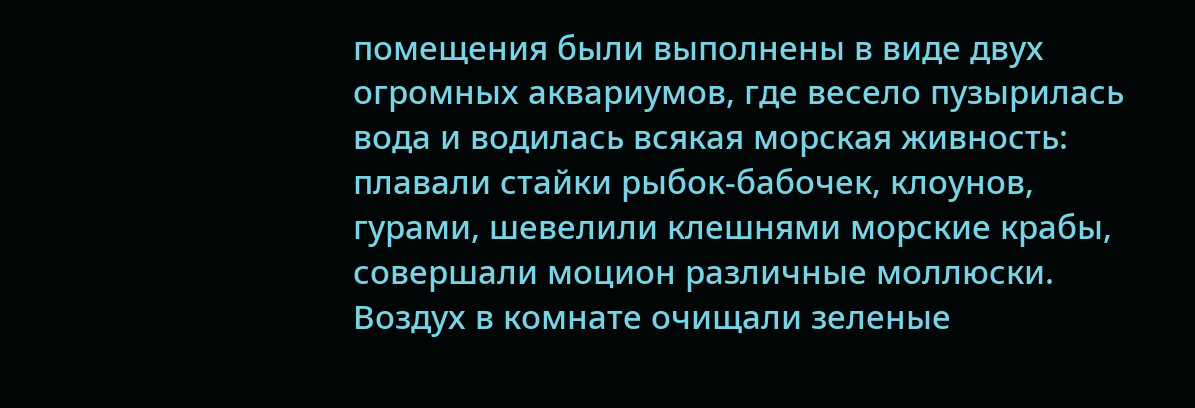помещения были выполнены в виде двух огромных аквариумов, где весело пузырилась вода и водилась всякая морская живность: плавали стайки рыбок-бабочек, клоунов, гурами, шевелили клешнями морские крабы, совершали моцион различные моллюски. Воздух в комнате очищали зеленые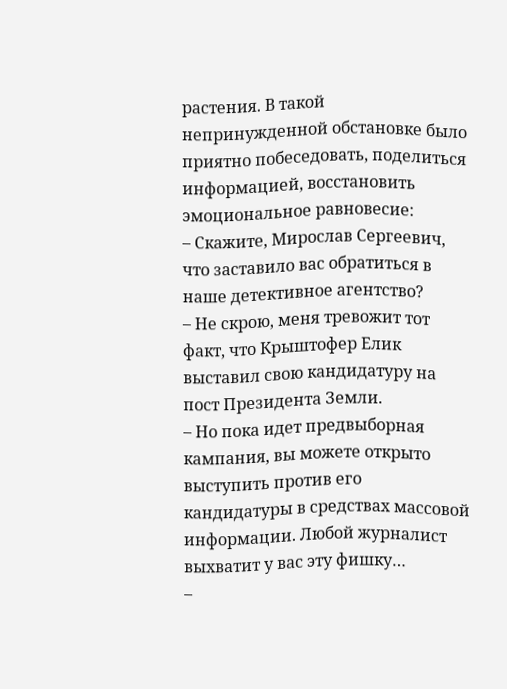растения. В такой непринужденной обстановке было приятно побеседовать, поделиться информацией, восстановить эмоциональное равновесие:
– Скажите, Мирослав Сергеевич, что заставило вас обратиться в наше детективное агентство?
– Не скрою, меня тревожит тот факт, что Крыштофер Елик выставил свою кандидатуру на пост Президента Земли.
– Но пока идет предвыборная кампания, вы можете открыто выступить против его кандидатуры в средствах массовой информации. Любой журналист выхватит у вас эту фишку…
–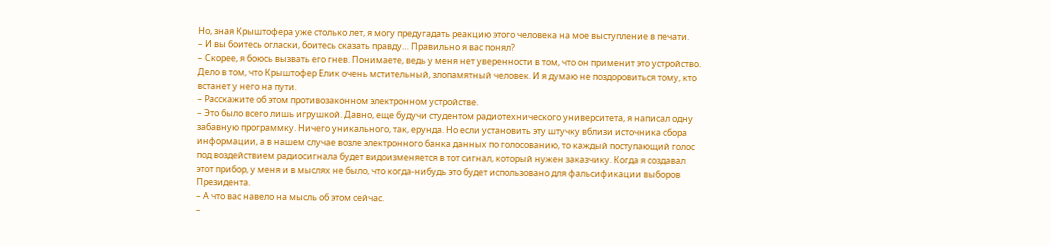Но, зная Крыштофера уже столько лет, я могу предугадать реакцию этого человека на мое выступление в печати.
– И вы боитесь огласки, боитесь сказать правду… Правильно я вас понял?
– Скорее, я боюсь вызвать его гнев. Понимаете, ведь у меня нет уверенности в том, что он применит это устройство. Дело в том, что Крыштофер Елик очень мстительный, злопамятный человек. И я думаю не поздоровиться тому, кто встанет у него на пути.
– Расскажите об этом противозаконном электронном устройстве.
– Это было всего лишь игрушкой. Давно, еще будучи студентом радиотехнического университета, я написал одну забавную программку. Ничего уникального, так, ерунда. Но если установить эту штучку вблизи источника сбора информации, а в нашем случае возле электронного банка данных по голосованию, то каждый поступающий голос под воздействием радиосигнала будет видоизменяется в тот сигнал, который нужен заказчику. Когда я создавал этот прибор, у меня и в мыслях не было, что когда-нибудь это будет использовано для фальсификации выборов Президента.
– А что вас навело на мысль об этом сейчас.
–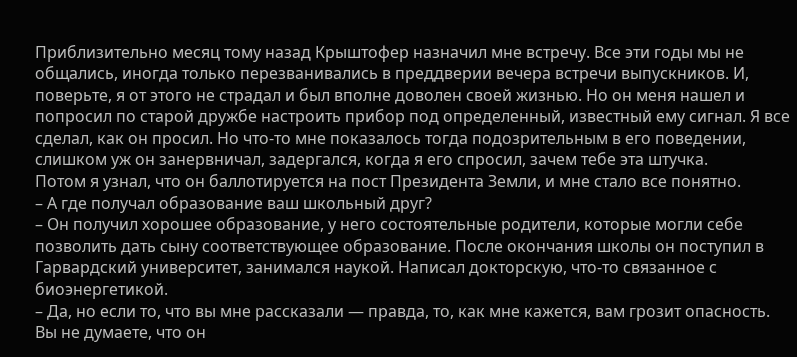Приблизительно месяц тому назад Крыштофер назначил мне встречу. Все эти годы мы не общались, иногда только перезванивались в преддверии вечера встречи выпускников. И, поверьте, я от этого не страдал и был вполне доволен своей жизнью. Но он меня нашел и попросил по старой дружбе настроить прибор под определенный, известный ему сигнал. Я все сделал, как он просил. Но что-то мне показалось тогда подозрительным в его поведении, слишком уж он занервничал, задергался, когда я его спросил, зачем тебе эта штучка.
Потом я узнал, что он баллотируется на пост Президента Земли, и мне стало все понятно.
– А где получал образование ваш школьный друг?
– Он получил хорошее образование, у него состоятельные родители, которые могли себе позволить дать сыну соответствующее образование. После окончания школы он поступил в Гарвардский университет, занимался наукой. Написал докторскую, что-то связанное с биоэнергетикой.
– Да, но если то, что вы мне рассказали ― правда, то, как мне кажется, вам грозит опасность. Вы не думаете, что он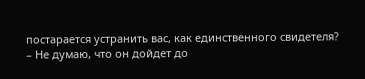постарается устранить вас, как единственного свидетеля?
– Не думаю, что он дойдет до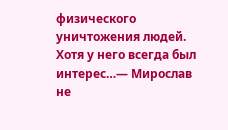физического уничтожения людей. Хотя у него всегда был интерес…― Мирослав не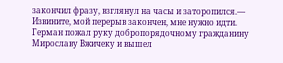закончил фразу, взглянул на часы и заторопился.― Извините, мой перерыв закончен, мне нужно идти.
Герман пожал руку добропорядочному гражданину Мирославу Вжичеку и вышел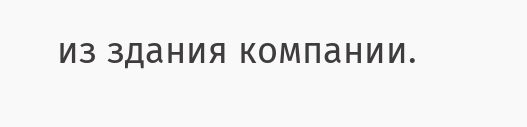из здания компании.